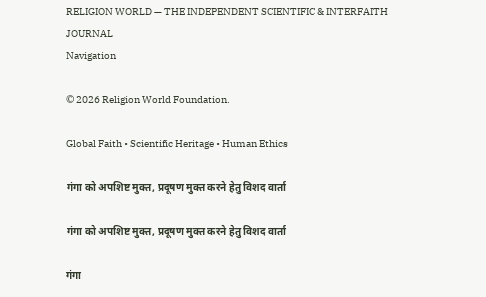RELIGION WORLD — THE INDEPENDENT SCIENTIFIC & INTERFAITH JOURNAL
Navigation

© 2026 Religion World Foundation.

Global Faith • Scientific Heritage • Human Ethics

गंगा को अपशिष्ट मुक्त, प्रदूषण मुक्त करने हेतु विशद वार्ता

गंगा को अपशिष्ट मुक्त, प्रदूषण मुक्त करने हेतु विशद वार्ता

गंगा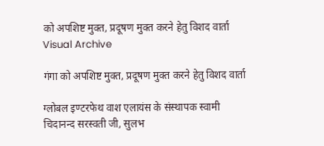को अपशिष्ट मुक्त, प्रदूषण मुक्त करने हेतु विशद वार्ता
Visual Archive

गंगा को अपशिष्ट मुक्त, प्रदूषण मुक्त करने हेतु विशद वार्ता

ग्लोबल इण्टरफेथ वाश एलायंस के संस्थापक स्वामी चिदानन्द सरस्वती जी, सुलभ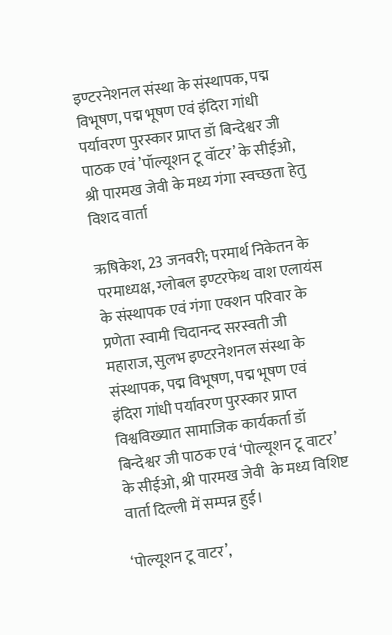इण्टरनेशनल संस्था के संस्थापक, पद्म विभूषण, पद्म भूषण एवं इंदिरा गांधी पर्यावरण पुरस्कार प्राप्त डॉ बिन्देश्वर जी पाठक एवं ’पॉल्यूशन टू वॉटर’ के सीईओ, श्री पारमख जेवी के मध्य गंगा स्वच्छता हेतु विशद वार्ता

ऋषिकेश, 23 जनवरी; परमार्थ निकेतन के परमाध्यक्ष, ग्लोबल इण्टरफेथ वाश एलायंस के संस्थापक एवं गंगा एक्शन परिवार के प्रणेता स्वामी चिदानन्द सरस्वती जी महाराज, सुलभ इण्टरनेशनल संस्था के संस्थापक, पद्म विभूषण, पद्म भूषण एवं इंदिरा गांधी पर्यावरण पुरस्कार प्राप्त विश्वविख्यात सामाजिक कार्यकर्ता डॉ बिन्देश्वर जी पाठक एवं ‘पोल्यूशन टू वाटर’ के सीईओ, श्री पारमख जेवी  के मध्य विशिष्ट वार्ता दिल्ली में सम्पन्न हुई।

‘पोल्यूशन टू वाटर’,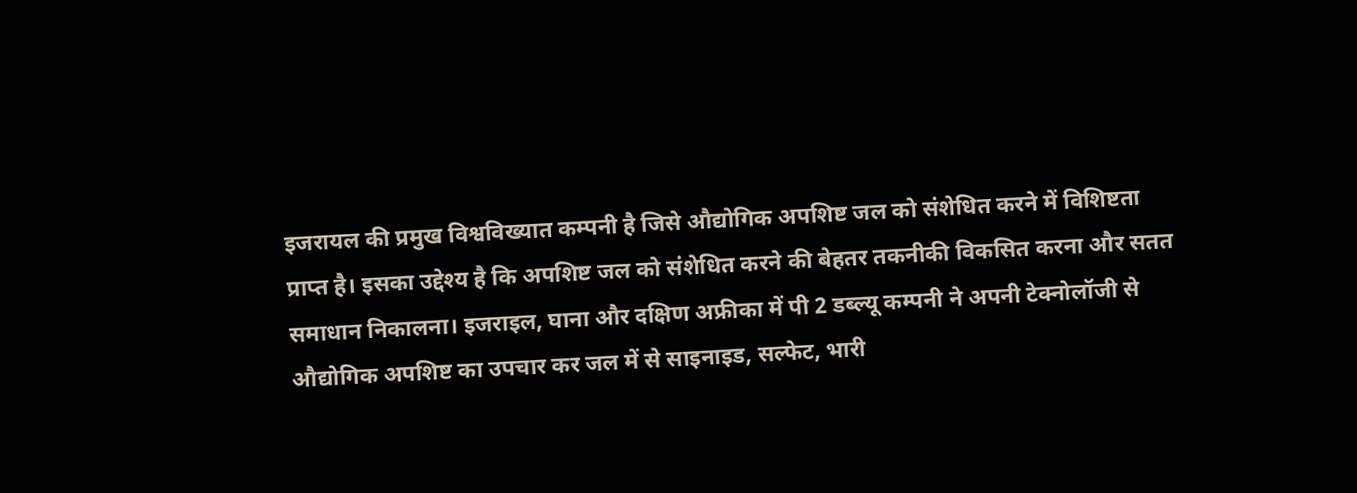इजरायल की प्रमुख विश्वविख्यात कम्पनी है जिसे औद्योगिक अपशिष्ट जल को संशेधित करने में विशिष्टता प्राप्त है। इसका उद्देश्य है कि अपशिष्ट जल को संशेधित करने की बेहतर तकनीकी विकसित करना और सतत समाधान निकालना। इजराइल, घाना और दक्षिण अफ्रीका में पी 2 डब्ल्यू कम्पनी ने अपनी टेक्नोलॉजी से औद्योगिक अपशिष्ट का उपचार कर जल में से साइनाइड, सल्फेट, भारी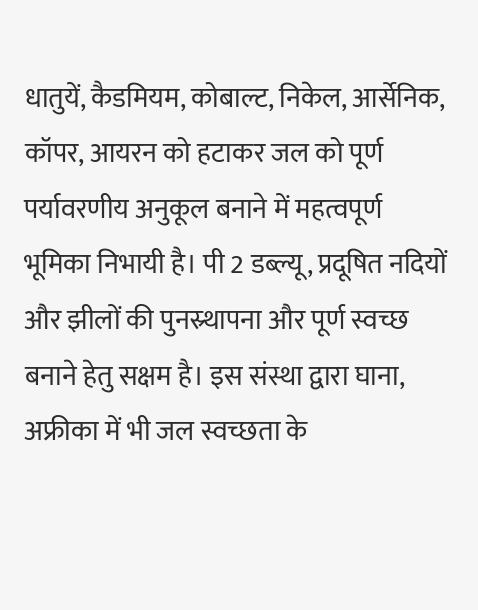धातुयें, कैडमियम, कोबाल्ट, निकेल, आर्सेनिक, कॉपर, आयरन को हटाकर जल को पूर्ण पर्यावरणीय अनुकूल बनाने में महत्वपूर्ण भूमिका निभायी है। पी 2 डब्ल्यू, प्रदूषित नदियों और झीलों की पुनस्र्थापना और पूर्ण स्वच्छ बनाने हेतु सक्षम है। इस संस्था द्वारा घाना, अफ्रीका में भी जल स्वच्छता के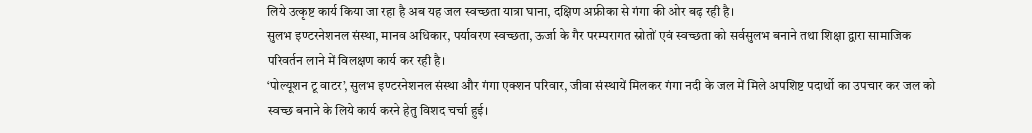लिये उत्कृष्ट कार्य किया जा रहा है अब यह जल स्वच्छता यात्रा घाना, दक्षिण अफ्रीका से गंगा की ओर बढ़ रही है।
सुलभ इण्टरनेशनल संस्था, मानव अधिकार, पर्यावरण स्वच्छता, ऊर्जा के गैर परम्परागत स्रोतों एवं स्वच्छता को सर्वसुलभ बनाने तथा शिक्षा द्वारा सामाजिक परिवर्तन लाने में विलक्षण कार्य कर रही है।
‘पोल्यूशन टू वाटर’, सुलभ इण्टरनेशनल संस्था और गंगा एक्शन परिवार, जीवा संस्थायें मिलकर गंगा नदी के जल में मिले अपशिष्ट पदार्थो का उपचार कर जल को स्वच्छ बनाने के लिये कार्य करने हेतु विशद चर्चा हुई।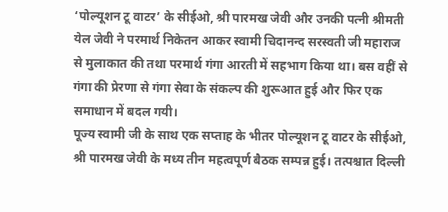‘पोल्यूशन टू वाटर’ के सीईओ, श्री पारमख जेवी और उनकी पत्नी श्रीमती येल जेवी ने परमार्थ निकेतन आकर स्वामी चिदानन्द सरस्वती जी महाराज से मुलाकात की तथा परमार्थ गंगा आरती में सहभाग किया था। बस वहीं से गंगा की प्रेरणा से गंगा सेवा के संकल्प की शुरूआत हुई और फिर एक समाधान में बदल गयी।
पूज्य स्वामी जी के साथ एक सप्ताह के भीतर पोल्यूशन टू वाटर के सीईओ, श्री पारमख जेवी के मध्य तीन महत्वपूर्ण बैठक सम्पन्न हुई। तत्पश्चात दिल्ली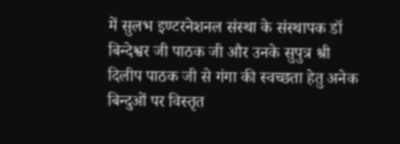में सुलभ इण्टरनेशनल संस्था के संस्थापक डॉ बिन्देश्वर जी पाठक जी और उनके सुपुत्र श्री दिलीप पाठक जी से गंगा की स्वच्छता हेतु अनेक बिन्दुओं पर विस्तृत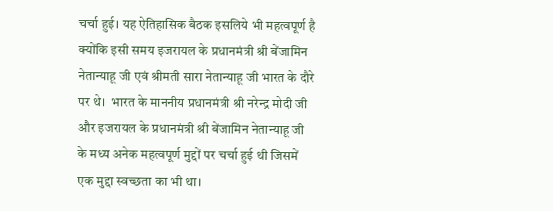चर्चा हुई। यह ऐतिहासिक बैठक इसलिये भी महत्वपूर्ण है क्योंकि इसी समय इजरायल के प्रधानमंत्री श्री बेंजामिन नेतान्याहू जी एवं श्रीमती सारा नेतान्याहू जी भारत के दौरे पर थे।  भारत के माननीय प्रधानमंत्री श्री नरेन्द्र मोदी जी और इजरायल के प्रधानमंत्री श्री बेंजामिन नेतान्याहू जी के मध्य अनेक महत्वपूर्ण मुद्दों पर चर्चा हुई थी जिसमें एक मुद्दा स्वच्छता का भी था।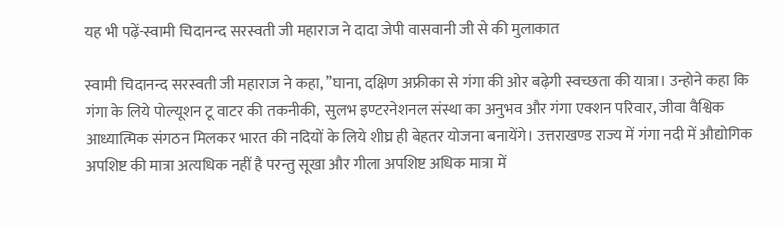यह भी पढ़ें-स्वामी चिदानन्द सरस्वती जी महाराज ने दादा जेपी वासवानी जी से की मुलाकात

स्वामी चिदानन्द सरस्वती जी महाराज ने कहा, ’’घाना, दक्षिण अफ्रीका से गंगा की ओर बढ़ेगी स्वच्छता की यात्रा। उन्होने कहा कि गंगा के लिये पोल्यूशन टू वाटर की तकनीकी,  सुलभ इण्टरनेशनल संस्था का अनुभव और गंगा एक्शन परिवार, जीवा वैश्विक आध्यात्मिक संगठन मिलकर भारत की नदियों के लिये शीघ्र ही बेहतर योजना बनायेंगे। उत्तराखण्ड राज्य में गंगा नदी में औद्योगिक अपशिष्ट की मात्रा अत्यधिक नहीं है परन्तु सूखा और गीला अपशिष्ट अधिक मात्रा में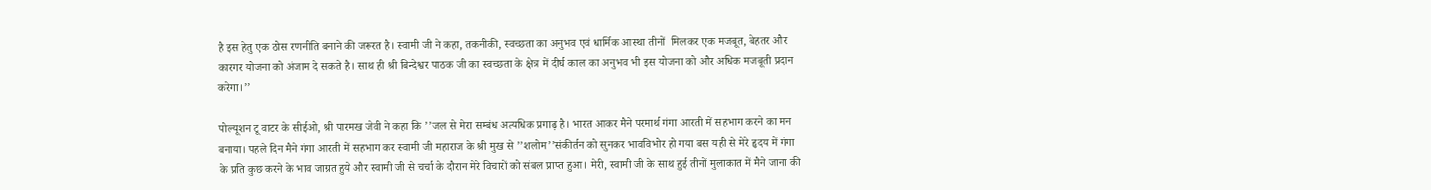है इस हेतु एक ठोस रणनीति बनाने की जरूरत है। स्वामी जी ने कहा, तकनीकी, स्वच्छता का अनुभव एवं धार्मिक आस्था तीनों  मिलकर एक मजबूत, बेहतर और कारगर योजना को अंजाम दे सकते है। साथ ही श्री बिन्देश्वर पाठक जी का स्वच्छता के क्षेत्र में दीर्घ काल का अनुभव भी इस योजना को और अधिक मजबूती प्रदान करेगा।’’

पोल्यूशन टू वाटर के सीईओ, श्री पारमख जेवी ने कहा कि ’’जल से मेरा सम्बंध अत्यधिक प्रगाढ़ है। भारत आकर मैने परमार्थ गंगा आरती में सहभाग करने का मन बनाया। पहले दिन मैने गंगा आरती में सहभाग कर स्वामी जी महाराज के श्री मुख से ’’शलोम’’संकीर्तन को सुनकर भावविभोर हो गया बस यही से मेरे हृदय में गंगा के प्रति कुछ करने के भाव जाग्रत हुये और स्वामी जी से चर्चा के दौरान मेरे विचारों को संबल प्राप्त हुआ। मेरी, स्वामी जी के साथ हुई तीनों मुलाकात में मैने जाना की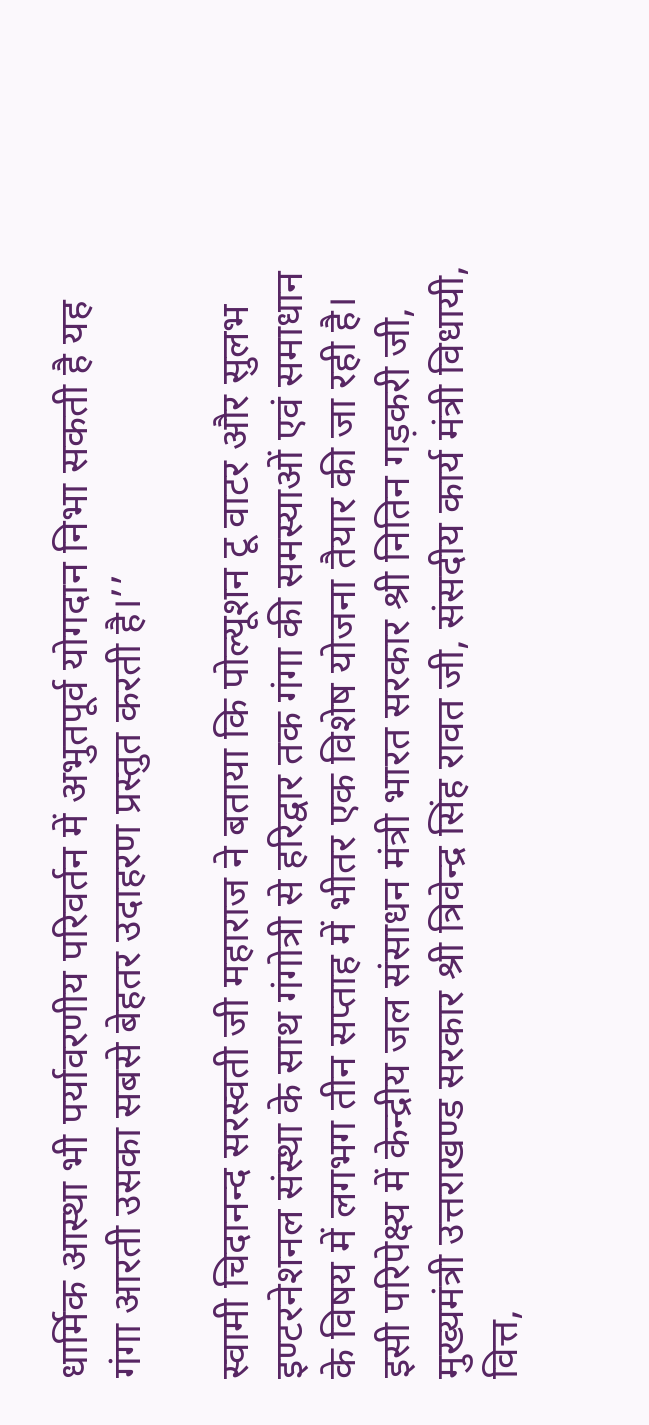धार्मिक आस्था भी पर्यावरणीय परिवर्तन में अभुतपूर्व योगदान निभा सकती है यह गंगा आरती उसका सबसे बेहतर उदाहरण प्रस्तुत करती है।’’

स्वामी चिदानन्द सरस्वती जी महाराज ने बताया कि पोल्यूशन टू वाटर और सुलभ इण्टरनेशनल संस्था के साथ गंगोत्री से हरिद्वार तक गंगा की समस्याओं एवं समाधान के विषय में लगभग तीन सप्ताह में भीतर एक विशेष योजना तैयार की जा रही है। इसी परिपेक्ष्य में केन्द्रीय जल संसाधन मंत्री भारत सरकार श्री नितिन गड़करी जी, मुख्यमंत्री उत्तराखण्ड सरकार श्री त्रिवेन्द्र सिंह रावत जी, संसदीय कार्य मंत्री विधायी, वित्त,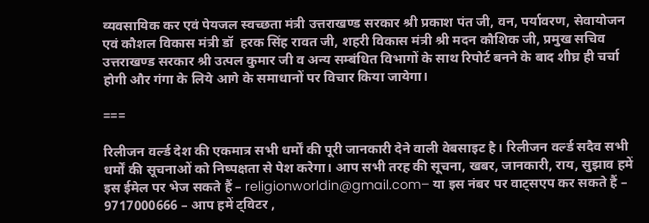व्यवसायिक कर एवं पेयजल स्वच्छता मंत्री उत्तराखण्ड सरकार श्री प्रकाश पंत जी, वन, पर्यावरण, सेवायोजन एवं कौशल विकास मंत्री डॉ  हरक सिंह रावत जी, शहरी विकास मंत्री श्री मदन कौशिक जी, प्रमुख सचिव उत्तराखण्ड सरकार श्री उत्पल कुमार जी व अन्य सम्बंधित विभागों के साथ रिपोर्ट बनने के बाद शीघ्र ही चर्चा होगी और गंगा के लिये आगे के समाधानों पर विचार किया जायेगा।

===

रिलीजन वर्ल्ड देश की एकमात्र सभी धर्मों की पूरी जानकारी देने वाली वेबसाइट है। रिलीजन वर्ल्ड सदैव सभी धर्मों की सूचनाओं को निष्पक्षता से पेश करेगा। आप सभी तरह की सूचना, खबर, जानकारी, राय, सुझाव हमें इस ईमेल पर भेज सकते हैं – religionworldin@gmail.com– या इस नंबर पर वाट्सएप कर सकते हैं – 9717000666 – आप हमें ट्विटर ,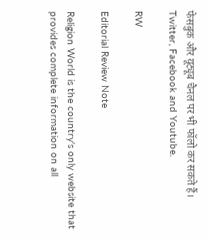फेसबुक और यूट्यूब चैनल पर भी फॉलो कर सकते हैं।
Twitter, Facebook and Youtube.

RW

Editorial Review Note

Religion World is the country's only website that provides complete information on all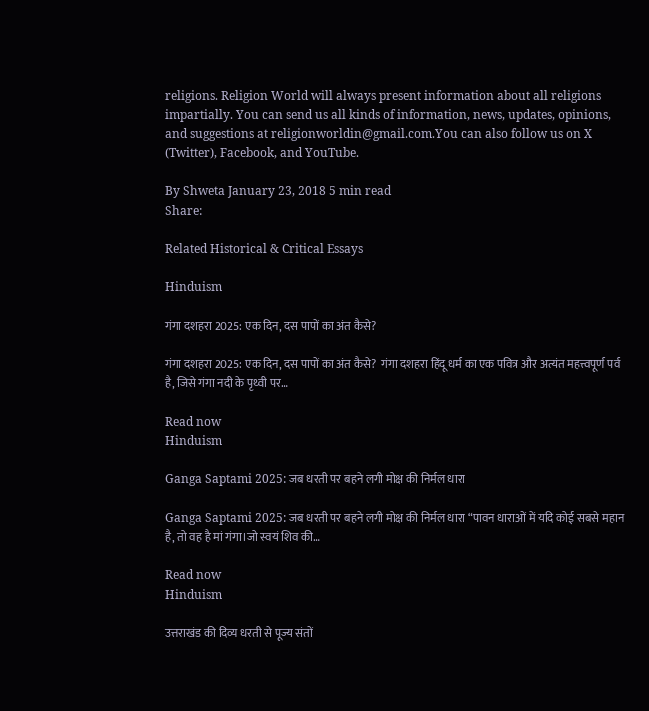religions. Religion World will always present information about all religions impartially. You can send us all kinds of information, news, updates, opinions, and suggestions at religionworldin@gmail.com.You can also follow us on X (Twitter), Facebook, and YouTube.

By Shweta January 23, 2018 5 min read
Share:

Related Historical & Critical Essays

Hinduism

गंगा दशहरा 2025: एक दिन, दस पापों का अंत कैसे?

गंगा दशहरा 2025: एक दिन, दस पापों का अंत कैसे?  गंगा दशहरा हिंदू धर्म का एक पवित्र और अत्यंत महत्त्वपूर्ण पर्व है, जिसे गंगा नदी के पृथ्वी पर…

Read now
Hinduism

Ganga Saptami 2025: जब धरती पर बहने लगी मोक्ष की निर्मल धारा

Ganga Saptami 2025: जब धरती पर बहने लगी मोक्ष की निर्मल धारा “पावन धाराओं में यदि कोई सबसे महान है, तो वह है मां गंगा।जो स्वयं शिव की…

Read now
Hinduism

उत्तराखंड की दिव्य धरती से पूज्य संतों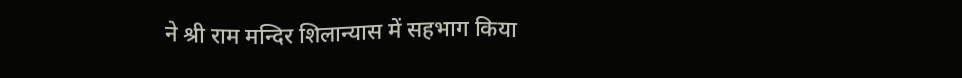ने श्री राम मन्दिर शिलान्यास में सहभाग किया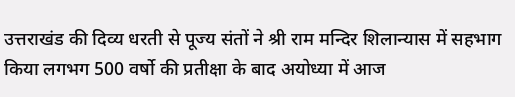उत्तराखंड की दिव्य धरती से पूज्य संतों ने श्री राम मन्दिर शिलान्यास में सहभाग किया लगभग 500 वर्षो की प्रतीक्षा के बाद अयोध्या में आज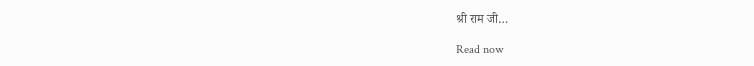श्री राम जी…

Read now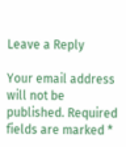Leave a Reply

Your email address will not be published. Required fields are marked *